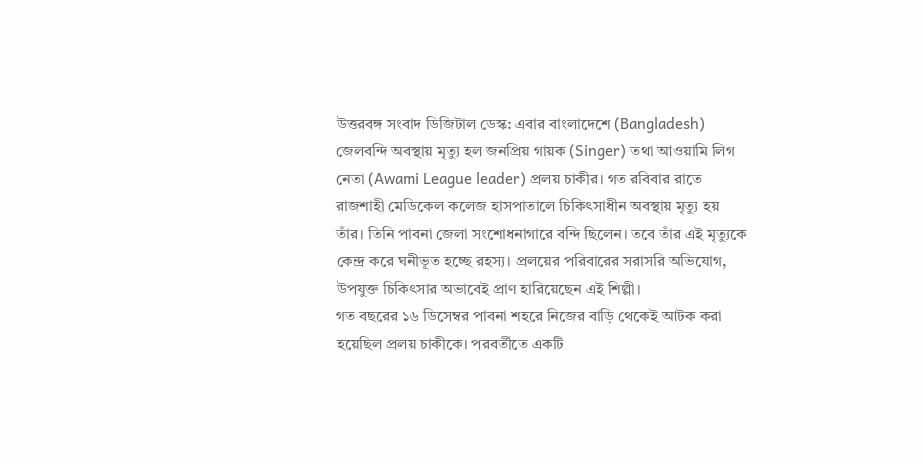উত্তরবঙ্গ সংবাদ ডিজিটাল ডেস্ক: এবার বাংলাদেশে (Bangladesh) জেলবন্দি অবস্থায় মৃত্যু হল জনপ্রিয় গায়ক (Singer) তথা আওয়ামি লিগ নেতা (Awami League leader) প্রলয় চাকীর। গত রবিবার রাতে রাজশাহী মেডিকেল কলেজ হাসপাতালে চিকিৎসাধীন অবস্থায় মৃত্যু হয় তাঁর। তিনি পাবনা জেলা সংশোধনাগারে বন্দি ছিলেন। তবে তাঁর এই মৃত্যুকে কেন্দ্র করে ঘনীভূত হচ্ছে রহস্য। প্রলয়ের পরিবারের সরাসরি অভিযোগ, উপযুক্ত চিকিৎসার অভাবেই প্রাণ হারিয়েছেন এই শিল্পী।
গত বছরের ১৬ ডিসেম্বর পাবনা শহরে নিজের বাড়ি থেকেই আটক করা হয়েছিল প্রলয় চাকীকে। পরবর্তীতে একটি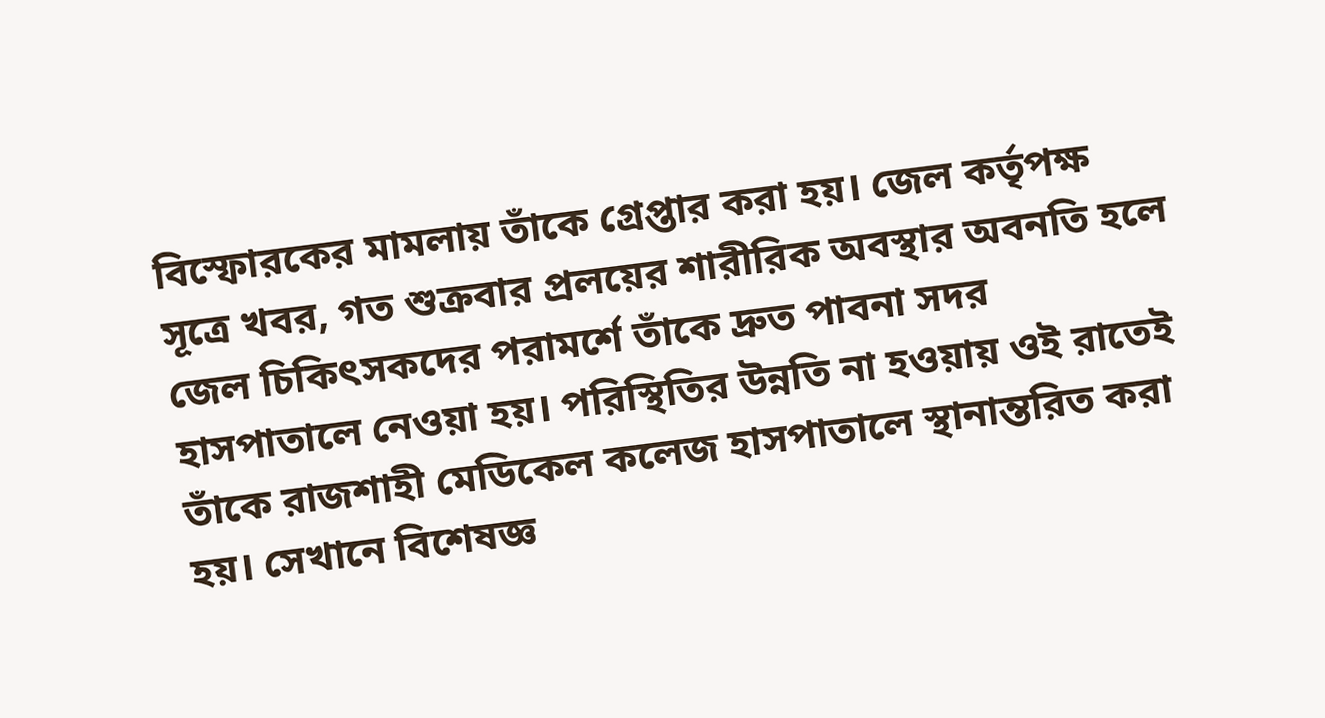বিস্ফোরকের মামলায় তাঁকে গ্রেপ্তার করা হয়। জেল কর্তৃপক্ষ সূত্রে খবর, গত শুক্রবার প্রলয়ের শারীরিক অবস্থার অবনতি হলে জেল চিকিৎসকদের পরামর্শে তাঁকে দ্রুত পাবনা সদর হাসপাতালে নেওয়া হয়। পরিস্থিতির উন্নতি না হওয়ায় ওই রাতেই তাঁকে রাজশাহী মেডিকেল কলেজ হাসপাতালে স্থানান্তরিত করা হয়। সেখানে বিশেষজ্ঞ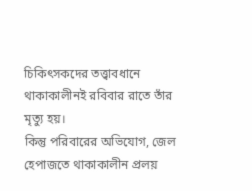চিকিৎসকদের তত্ত্বাবধানে থাকাকালীনই রবিবার রাতে তাঁর মৃত্যু হয়।
কিন্তু পরিবারের অভিযোগ, জেল হেপাজতে থাকাকালীন প্রলয়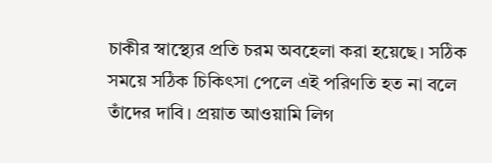চাকীর স্বাস্থ্যের প্রতি চরম অবহেলা করা হয়েছে। সঠিক সময়ে সঠিক চিকিৎসা পেলে এই পরিণতি হত না বলে তাঁদের দাবি। প্রয়াত আওয়ামি লিগ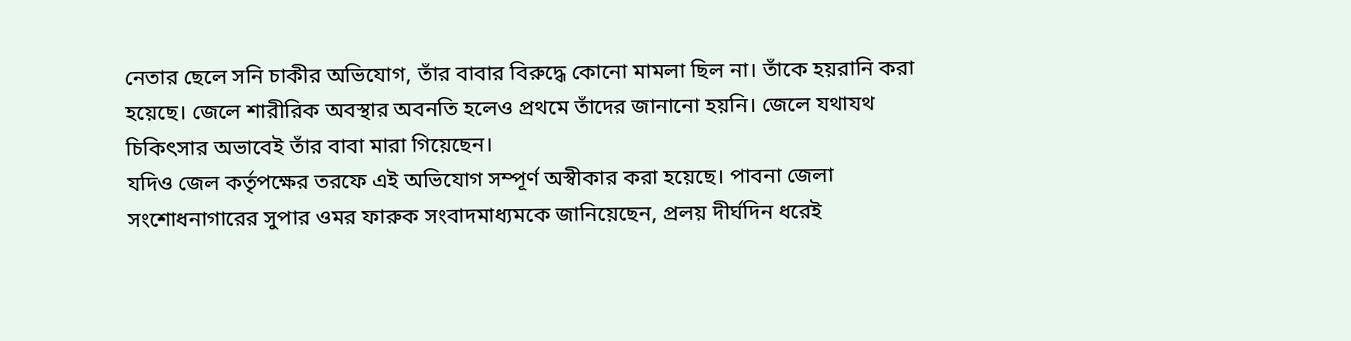নেতার ছেলে সনি চাকীর অভিযোগ, তাঁর বাবার বিরুদ্ধে কোনো মামলা ছিল না। তাঁকে হয়রানি করা হয়েছে। জেলে শারীরিক অবস্থার অবনতি হলেও প্রথমে তাঁদের জানানো হয়নি। জেলে যথাযথ চিকিৎসার অভাবেই তাঁর বাবা মারা গিয়েছেন।
যদিও জেল কর্তৃপক্ষের তরফে এই অভিযোগ সম্পূর্ণ অস্বীকার করা হয়েছে। পাবনা জেলা সংশোধনাগারের সুপার ওমর ফারুক সংবাদমাধ্যমকে জানিয়েছেন, প্রলয় দীর্ঘদিন ধরেই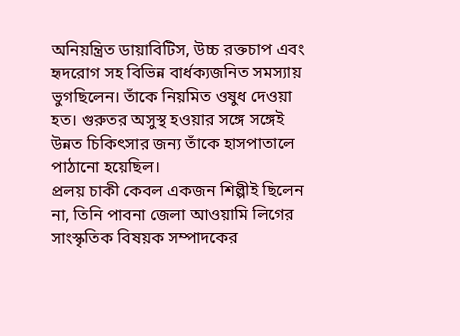অনিয়ন্ত্রিত ডায়াবিটিস, উচ্চ রক্তচাপ এবং হৃদরোগ সহ বিভিন্ন বার্ধক্যজনিত সমস্যায় ভুগছিলেন। তাঁকে নিয়মিত ওষুধ দেওয়া হত। গুরুতর অসুস্থ হওয়ার সঙ্গে সঙ্গেই উন্নত চিকিৎসার জন্য তাঁকে হাসপাতালে পাঠানো হয়েছিল।
প্রলয় চাকী কেবল একজন শিল্পীই ছিলেন না, তিনি পাবনা জেলা আওয়ামি লিগের সাংস্কৃতিক বিষয়ক সম্পাদকের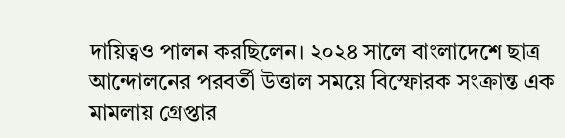দায়িত্বও পালন করছিলেন। ২০২৪ সালে বাংলাদেশে ছাত্র আন্দোলনের পরবর্তী উত্তাল সময়ে বিস্ফোরক সংক্রান্ত এক মামলায় গ্রেপ্তার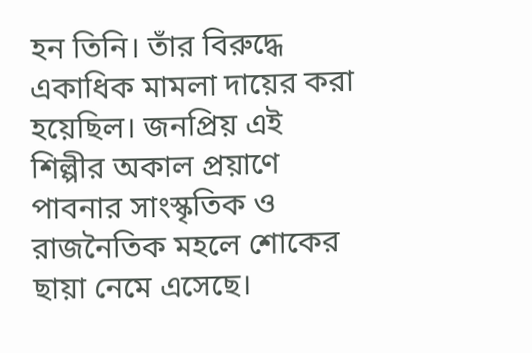হন তিনি। তাঁর বিরুদ্ধে একাধিক মামলা দায়ের করা হয়েছিল। জনপ্রিয় এই শিল্পীর অকাল প্রয়াণে পাবনার সাংস্কৃতিক ও রাজনৈতিক মহলে শোকের ছায়া নেমে এসেছে।